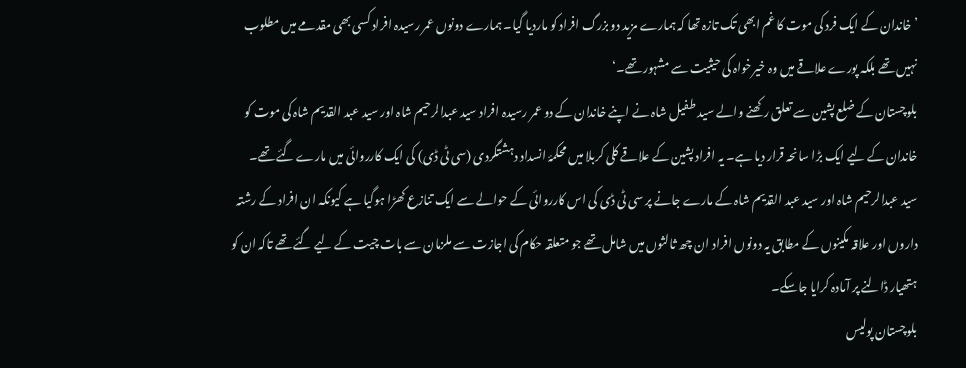’خاندان کے ایک فرد کی موت کا غم ابھی تک تازہ تھا کہ ہمارے مزید دو بزرگ افراد کو ماردیا گیا۔ ہمارے دونوں عمر رسیدہ افراد کسی بھی مقدمے میں مطلوب نہیں تھے بلکہ پورے علاقے میں وہ خیرخواہ کی حیثیت سے مشہور تھے۔‘
بلوچستان کے ضلع پشین سے تعلق رکھنے والے سید طفیل شاہ نے اپنے خاندان کے دو عمر رسیدہ افراد سید عبدالرحیم شاہ اور سید عبد القدیم شاہ کی موت کو خاندان کے لیے ایک بڑا سانحہ قرار دیا ہے۔ یہ افراد پشین کے علاقے کلی کربلا میں محکمۂ انسداد دہشتگردی (سی ٹی ڈی) کی ایک کارروائی میں مارے گئے تھے۔
سید عبدالرحیم شاہ اور سید عبد القدیم شاہ کے مارے جانے پر سی ٹی ڈی کی اس کارروائی کے حوالے سے ایک تنازع کھڑا ہوگیا ہے کیونکہ ان افراد کے رشتہ داروں اور علاقہ مکینوں کے مطابق یہ دونوں افراد ان چھ ثالثوں میں شامل تھے جو متعلقہ حکام کی اجازت سے ملزمان سے بات چیت کے لیے گئے تھے تاکہ ان کو ہتھیار ڈالنے پر آمادہ کرایا جاسکے۔
بلوچستان پولیس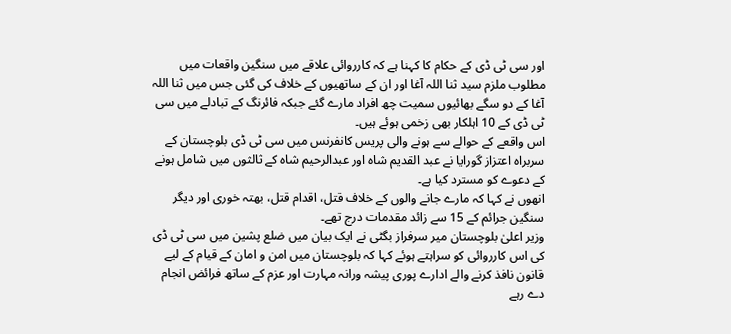اور سی ٹی ڈی کے حکام کا کہنا ہے کہ کارروائی علاقے میں سنگین واقعات میں مطلوب ملزم سید ثنا اللہ آغا اور ان کے ساتھیوں کے خلاف کی گئی جس میں ثنا اللہ آغا کے دو سگے بھائیوں سمیت چھ افراد مارے گئے جبکہ فائرنگ کے تبادلے میں سی ٹی ڈی کے 10 اہلکار بھی زخمی ہوئے ہیں۔
اس واقعے کے حوالے سے ہونے والی پریس کانفرنس میں سی ٹی ڈی بلوچستان کے سربراہ اعتزاز گورایا نے عبد القدیم شاہ اور عبدالرحیم شاہ کے ثالثوں میں شامل ہونے کے دعوے کو مسترد کیا ہے۔
انھوں نے کہا کہ مارے جانے والوں کے خلاف قتل، اقدام قتل، بھتہ خوری اور دیگر سنگین جرائم کے 15 سے زائد مقدمات درج تھے۔
وزیر اعلیٰ بلوچستان میر سرفراز بگٹی نے ایک بیان میں ضلع پشین میں سی ٹی ڈی کی اس کارروائی کو سراہتے ہوئے کہا کہ بلوچستان میں امن و امان کے قیام کے لیے قانون نافذ کرنے والے ادارے پوری پیشہ ورانہ مہارت اور عزم کے ساتھ فرائض انجام دے رہے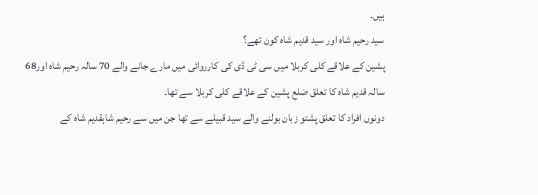ہیں۔
سید رحیم شاہ اور سید قدیم شاہ کون تھے؟
پشین کے علاقے کلی کربلا میں سی ٹی ڈی کی کارروائی میں مارے جانے والے 70 سالہ رحیم شاہ اور68 سالہ قدیم شاہ کا تعلق ضلع پشین کے علاقے کلی کربلا سے تھا۔
دونوں افراد کا تعلق پشتو زبان بولنے والے سید قبیلے سے تھا جن میں سے رحیم شاہقدیم شاہ کے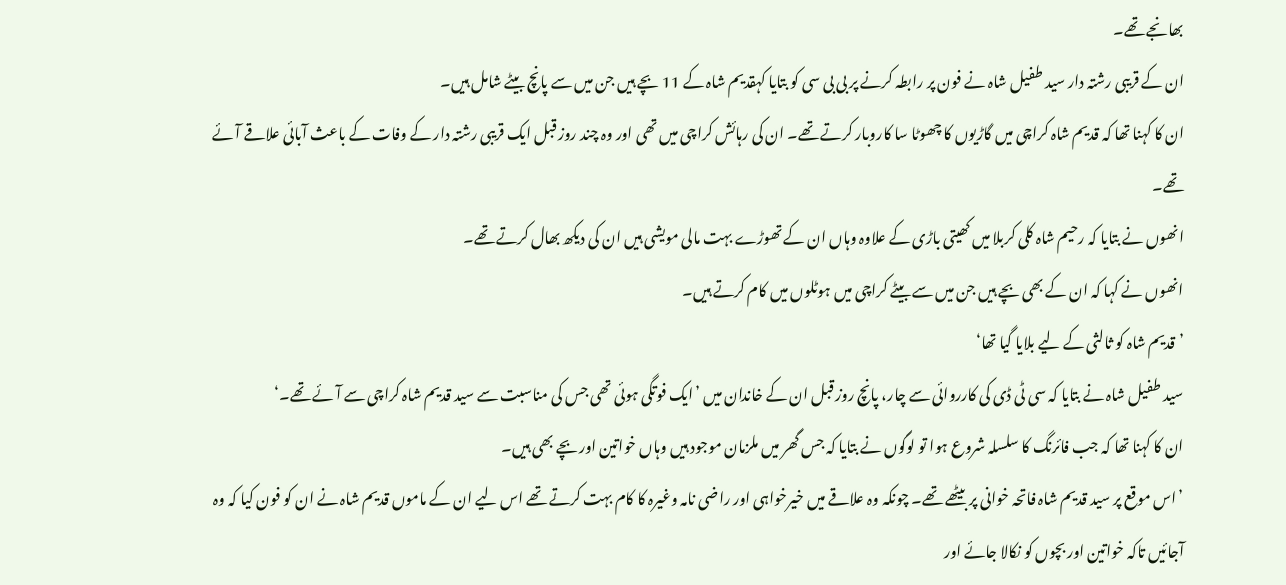بھانجے تھے۔
ان کے قریبی رشتہ دار سید طفیل شاہ نے فون پر رابطہ کرنے پر بی بی سی کو بتایا کہقدیم شاہ کے 11 بچے ہیں جن میں سے پانچ بیٹے شامل ہیں۔
ان کا کہنا تھا کہ قدیم شاہ کراچی میں گاڑیوں کا چھوٹا سا کاروبار کرتے تھے۔ ان کی رہائش کراچی میں تھی اور وہ چند روز قبل ایک قریبی رشتہ دار کے وفات کے باعث آبائی علاقے آئے تھے۔
انھوں نے بتایا کہ رحیم شاہ کلی کربلا میں کھیتی باڑی کے علاوہ وہاں ان کے تھوڑے بہت مالی مویشی ہیں ان کی دیکھ بھال کرتے تھے۔
انھوں نے کہا کہ ان کے بھی بچے ہیں جن میں سے بیٹے کراچی میں ہوٹلوں میں کام کرتے ہیں۔
’قدیم شاہ کو ثالثی کے لیے بلایا گیا تھا‘
سید طفیل شاہ نے بتایا کہ سی ٹی ڈی کی کارروائی سے چار، پانچ روز قبل ان کے خاندان میں ’ایک فوتگی ہوئی تھی جس کی مناسبت سے سید قدیم شاہ کراچی سے آئے تھے۔‘
ان کا کہنا تھا کہ جب فائرنگ کا سلسلہ شروع ہوا تو لوگوں نے بتایا کہ جس گھر میں ملزمان موجود ہیں وہاں خواتین اور بچے بھی ہیں۔
’اس موقع پر سید قدیم شاہ فاتحہ خوانی پر بیٹھے تھے۔ چونکہ وہ علاقے میں خیرخواہی اور راضی نامہ وغیرہ کا کام بہت کرتے تھے اس لیے ان کے ماموں قدیم شاہ نے ان کو فون کیا کہ وہ آجائیں تاکہ خواتین اور بچوں کو نکالا جائے اور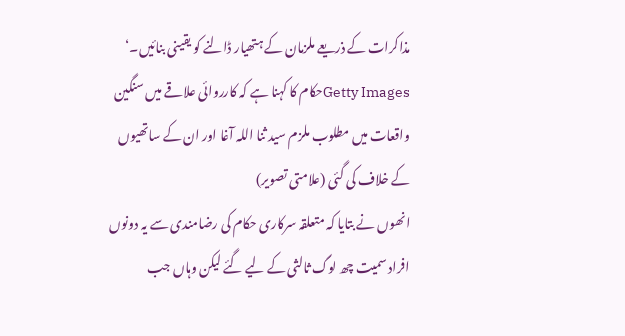مذاکرات کے ذریعے ملزمان کے ہتھیار ڈالنے کو یقینی بنائیں۔‘
Getty Imagesحکام کا کہنا ہے کہ کارروائی علاقے میں سنگین واقعات میں مطلوب ملزم سید ثنا اللہ آغا اور ان کے ساتھیوں کے خلاف کی گئی (علامتی تصویر)
انھوں نے بتایا کہ متعلقہ سرکاری حکام کی رضامندی سے یہ دونوں افراد سمیت چھ لوگ ثالثی کے لیے گئے لیکن وہاں جب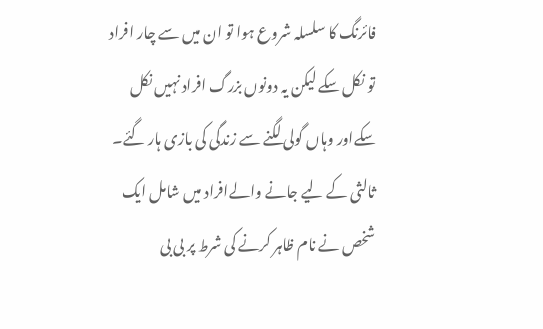فائرنگ کا سلسلہ شروع ہوا تو ان میں سے چار افراد تو نکل سکے لیکن یہ دونوں بزرگ افراد نہیں نکل سکےاور وہاں گولی لگنے سے زندگی کی بازی ہار گئے۔
ثالثی کے لیے جانے والےافراد میں شامل ایک شخص نے نام ظاہر کرنے کی شرط پر بی بی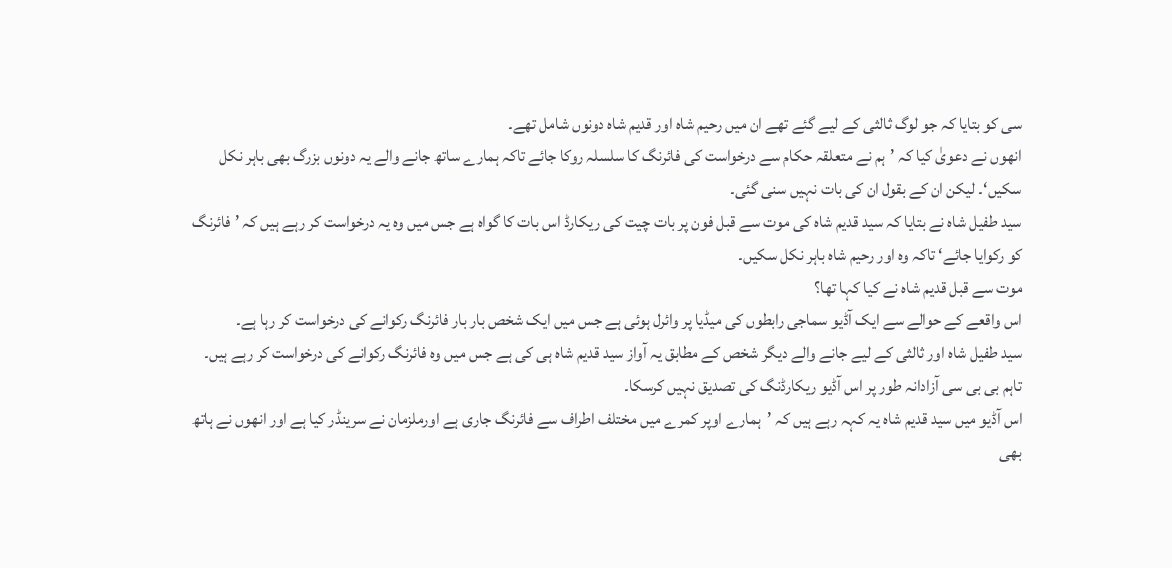سی کو بتایا کہ جو لوگ ثالثی کے لیے گئے تھے ان میں رحیم شاہ اور قدیم شاہ دونوں شامل تھے۔
انھوں نے دعویٰ کیا کہ ’ہم نے متعلقہ حکام سے درخواست کی فائرنگ کا سلسلہ روکا جائے تاکہ ہمارے ساتھ جانے والے یہ دونوں بزرگ بھی باہر نکل سکیں‘۔ لیکن ان کے بقول ان کی بات نہیں سنی گئی۔
سید طفیل شاہ نے بتایا کہ سید قدیم شاہ کی موت سے قبل فون پر بات چیت کی ریکارڈ اس بات کا گواہ ہے جس میں وہ یہ درخواست کر رہے ہیں کہ ’فائرنگ کو رکوایا جائے‘ تاکہ وہ اور رحیم شاہ باہر نکل سکیں۔
موت سے قبل قدیم شاہ نے کیا کہا تھا؟
اس واقعے کے حوالے سے ایک آڈیو سماجی رابطوں کی میڈیا پر وائرل ہوئی ہے جس میں ایک شخص بار بار فائرنگ رکوانے کی درخواست کر رہا ہے۔
سید طفیل شاہ اور ثالثی کے لیے جانے والے دیگر شخص کے مطابق یہ آواز سید قدیم شاہ ہی کی ہے جس میں وہ فائرنگ رکوانے کی درخواست کر رہے ہیں۔
تاہم بی بی سی آزادانہ طور پر اس آڈیو ریکارڈنگ کی تصدیق نہیں کرسکا۔
اس آڈیو میں سید قدیم شاہ یہ کہہ رہے ہیں کہ ’ہمارے اوپر کمرے میں مختلف اطراف سے فائرنگ جاری ہے اورملزمان نے سرینڈر کیا ہے اور انھوں نے ہاتھ بھی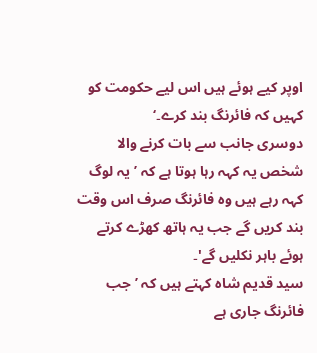اوپر کیے ہوئے ہیں اس لیے حکومت کو کہیں کہ فائرنگ بند کرے۔‘
دوسری جانب سے بات کرنے والا شخص یہ کہہ رہا ہوتا ہے کہ ’یہ لوگ کہہ رہے ہیں وہ فائرنگ صرف اس وقت بند کریں گے جب یہ ہاتھ کھڑے کرتے ہوئے باہر نکلیں گے'۔
سید قدیم شاہ کہتے ہیں کہ ’جب فائرنگ جاری ہے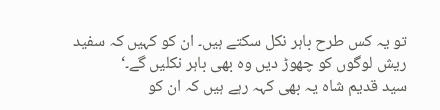تو یہ کس طرح باہر نکل سکتے ہیں۔ ان کو کہیں کہ سفید ریش لوگوں کو چھوڑ دیں وہ بھی باہر نکلیں گے۔‘
سید قدیم شاہ یہ بھی کہہ رہے ہیں کہ ان کو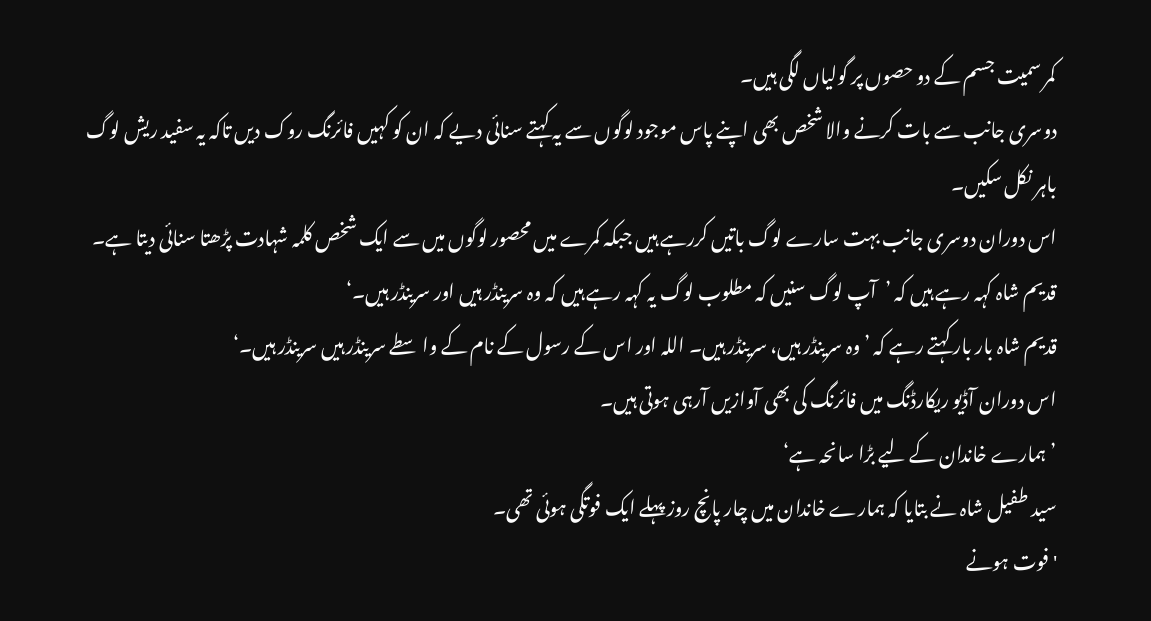کمر سمیت جسم کے دو حصوں پر گولیاں لگی ہیں۔
دوسری جانب سے بات کرنے والا شخص بھی اپنے پاس موجود لوگوں سے یہ کہتے سنائی دیے کہ ان کو کہیں فائرنگ روک دیں تاکہ یہ سفید ریش لوگ باہر نکل سکیں۔
اس دوران دوسری جانب بہت سارے لوگ باتیں کررہے ہیں جبکہ کمرے میں محصور لوگوں میں سے ایک شخص کلمہ شہادت پڑھتا سنائی دیتا ہے۔
قدیم شاہ کہہ رہے ہیں کہ ’آپ لوگ سنیں کہ مطلوب لوگ یہ کہہ رہے ہیں کہ وہ سرینڈر ہیں اور سرینڈر ہیں۔‘
قدیم شاہ بار بار کہتے رہے کہ ’وہ سرینڈر ہیں، سرینڈر ہیں۔ اللہ اور اس کے رسول کے نام کے واسطے سرینڈر ہیں سرینڈر ہیں۔‘
اس دوران آڈیو ریکارڈنگ میں فائرنگ کی بھی آوازیں آرہی ہوتی ہیں۔
’ہمارے خاندان کے لیے بڑا سانحہ ہے‘
سید طفیل شاہ نے بتایا کہ ہمارے خاندان میں چار پانچ روز پہلے ایک فوتگی ہوئی تھی۔
'فوت ہونے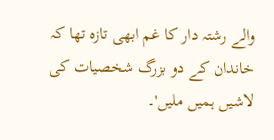والے رشتہ دار کا غم ابھی تازہ تھا کہ خاندان کے دو بزرگ شخصیات کی لاشیں ہمیں ملیں'۔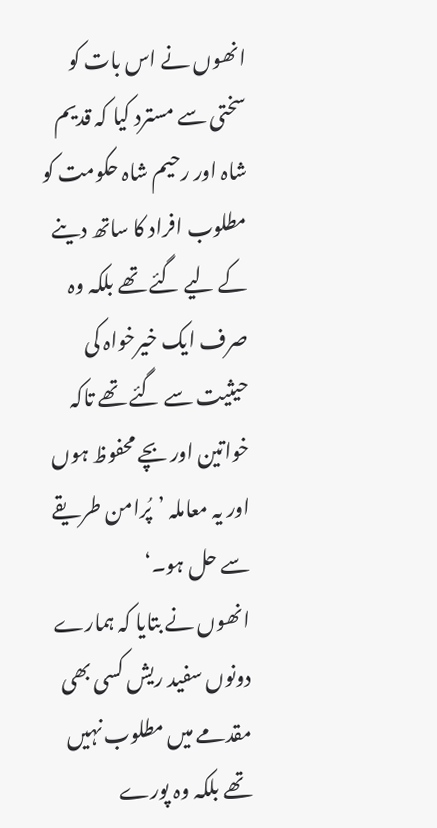انھوں نے اس بات کو سختی سے مسترد کیا کہ قدیم شاہ اور رحیم شاہ حکومت کو مطلوب افراد کا ساتھ دینے کے لیے گئے تھے بلکہ وہ صرف ایک خیرخواہ کی حیثیت سے گئے تھے تاکہ خواتین اور بچے محفوظ ہوں اور یہ معاملہ ’پُرامن طریقے سے حل ہو۔‘
انھوں نے بتایا کہ ہمارے دونوں سفید ریش کسی بھی مقدمے میں مطلوب نہیں تھے بلکہ وہ پورے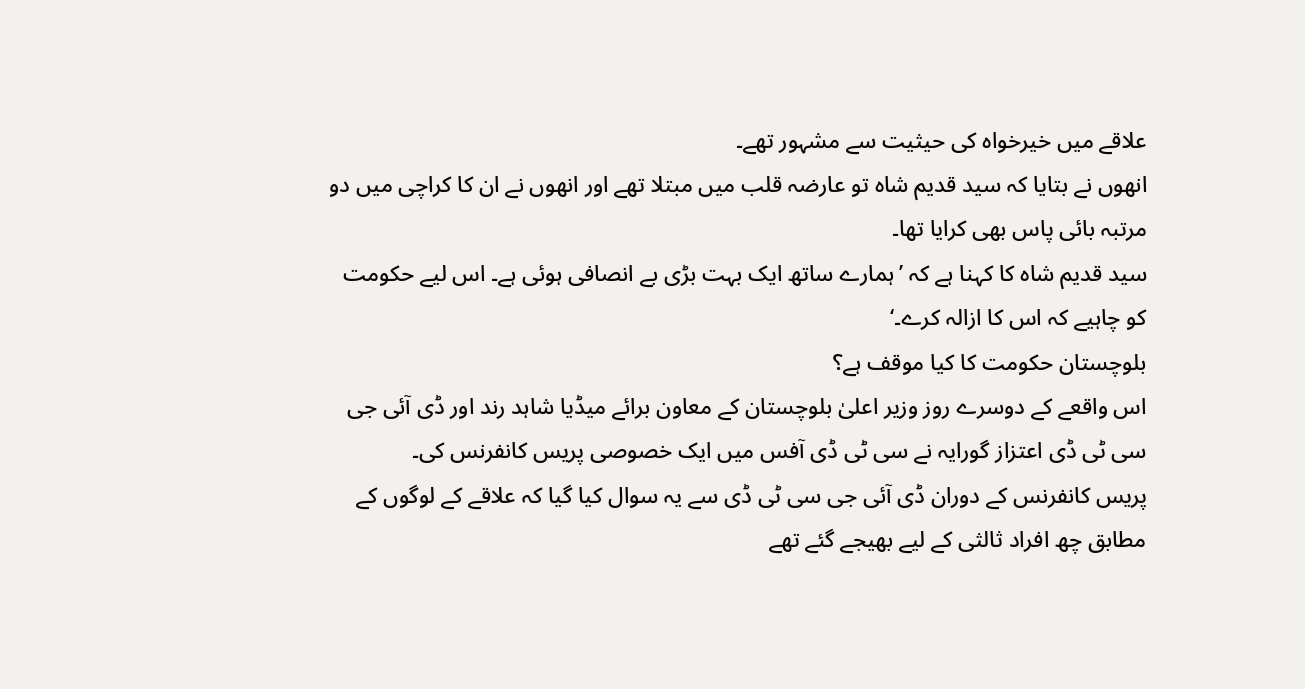علاقے میں خیرخواہ کی حیثیت سے مشہور تھے۔
انھوں نے بتایا کہ سید قدیم شاہ تو عارضہ قلب میں مبتلا تھے اور انھوں نے ان کا کراچی میں دو مرتبہ بائی پاس بھی کرایا تھا۔
سید قدیم شاہ کا کہنا ہے کہ ’ہمارے ساتھ ایک بہت بڑی بے انصافی ہوئی ہے۔ اس لیے حکومت کو چاہیے کہ اس کا ازالہ کرے۔‘
بلوچستان حکومت کا کیا موقف ہے؟
اس واقعے کے دوسرے روز وزیر اعلیٰ بلوچستان کے معاون برائے میڈیا شاہد رند اور ڈی آئی جی سی ٹی ڈی اعتزاز گورایہ نے سی ٹی ڈی آفس میں ایک خصوصی پریس کانفرنس کی۔
پریس کانفرنس کے دوران ڈی آئی جی سی ٹی ڈی سے یہ سوال کیا گیا کہ علاقے کے لوگوں کے مطابق چھ افراد ثالثی کے لیے بھیجے گئے تھے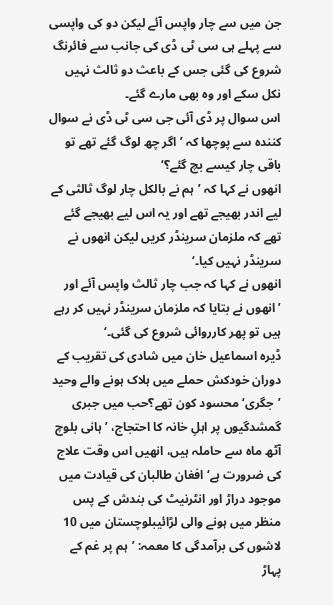جن میں سے چار واپس آئے لیکن دو کی واپسی سے پہلے ہی سی ٹی ڈی کی جانب سے فائرنگ شروع کی گئی جس کے باعث دو ثالث نہیں نکل سکے اور وہ بھی مارے گئے۔
اس سوال پر ڈی آئی جی سی ٹی ڈی نے سوال کنندہ سے پوچھا کہ ’اگر چھ لوگ گئے تھے تو باقی چار کیسے بچ گئے؟‘
انھوں نے کہا کہ ’ہم نے بالکل چار لوگ ثالثی کے لیے اندر بھیجے تھے اور یہ اس لیے بھیجے گئے تھے کہ ملزمان سرینڈر کریں لیکن انھوں نے سرینڈر نہیں کیا۔‘
انھوں نے کہا کہ جب چار ثالث واپس آئے اور ’انھوں نے بتایا کہ ملزمان سرینڈر نہیں کر رہے ہیں تو پھر کارروائی شروع کی گئی۔‘
ڈیرہ اسماعیل خان میں شادی کی تقریب کے دوران خودکش حملے میں ہلاک ہونے والے وحید ’جگری‘ محسود کون تھے؟حب میں جبری گمشدگیوں پر اہلِ خانہ کا احتجاج، ’ہانی بلوچ آٹھ ماہ سے حاملہ ہیں، انھیں اس وقت علاج کی ضرورت ہے‘افغان طالبان کی قیادت میں موجود دراڑ اور انٹرنیٹ کی بندش کے پس منظر میں ہونے والی لڑائیبلوچستان میں 10 لاشوں کی برآمدگی کا معمہ: ’ہم پر غم کے پہاڑ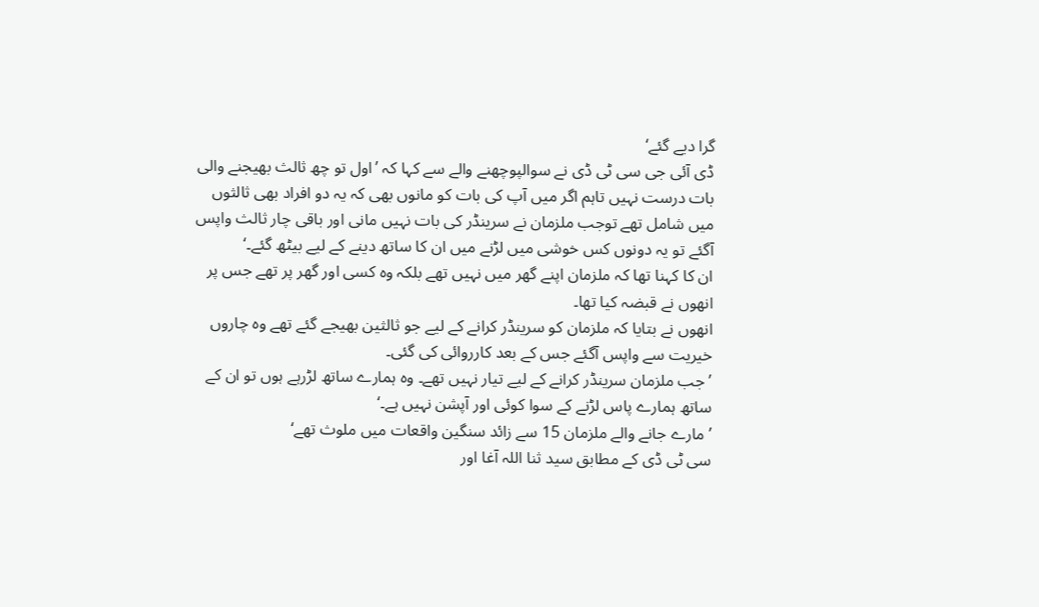گرا دیے گئے‘
ڈی آئی جی سی ٹی ڈی نے سوالپوچھنے والے سے کہا کہ ’اول تو چھ ثالث بھیجنے والی بات درست نہیں تاہم اگر میں آپ کی بات کو مانوں بھی کہ یہ دو افراد بھی ثالثوں میں شامل تھے توجب ملزمان نے سرینڈر کی بات نہیں مانی اور باقی چار ثالث واپس آگئے تو یہ دونوں کس خوشی میں لڑنے میں ان کا ساتھ دینے کے لیے بیٹھ گئے۔‘
ان کا کہنا تھا کہ ملزمان اپنے گھر میں نہیں تھے بلکہ وہ کسی اور گھر پر تھے جس پر انھوں نے قبضہ کیا تھا۔
انھوں نے بتایا کہ ملزمان کو سرینڈر کرانے کے لیے جو ثالثین بھیجے گئے تھے وہ چاروں خیریت سے واپس آگئے جس کے بعد کارروائی کی گئی۔
’جب ملزمان سرینڈر کرانے کے لیے تیار نہیں تھے۔ وہ ہمارے ساتھ لڑرہے ہوں تو ان کے ساتھ ہمارے پاس لڑنے کے سوا کوئی اور آپشن نہیں ہے۔‘
’مارے جانے والے ملزمان 15 سے زائد سنگین واقعات میں ملوث تھے‘
سی ٹی ڈی کے مطابق سید ثنا اللہ آغا اور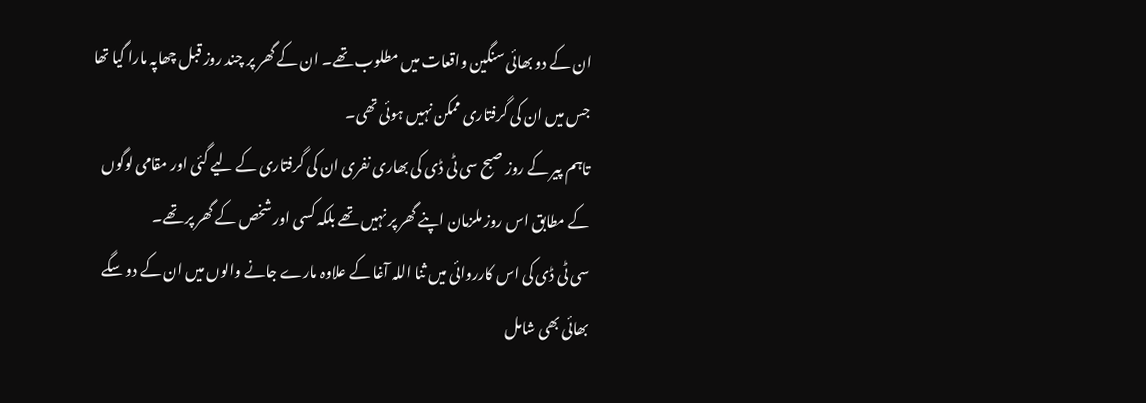ان کے دو بھائی سنگین واقعات میں مطلوب تھے۔ ان کے گھر پر چند روز قبل چھاپہ مارا گیا تھا جس میں ان کی گرفتاری ممکن نہیں ہوئی تھی۔
تاہم پیر کے روز صبح سی ٹی ڈی کی بھاری نفری ان کی گرفتاری کے لیے گئی اور مقامی لوگوں کے مطابق اس روز ملزمان اپنے گھر پر نہیں تھے بلکہ کسی اور شخص کے گھر پر تھے۔
سی ٹی ڈی کی اس کارروائی میں ثنا اللہ آغا کے علاوہ مارے جانے والوں میں ان کے دو سگے بھائی بھی شامل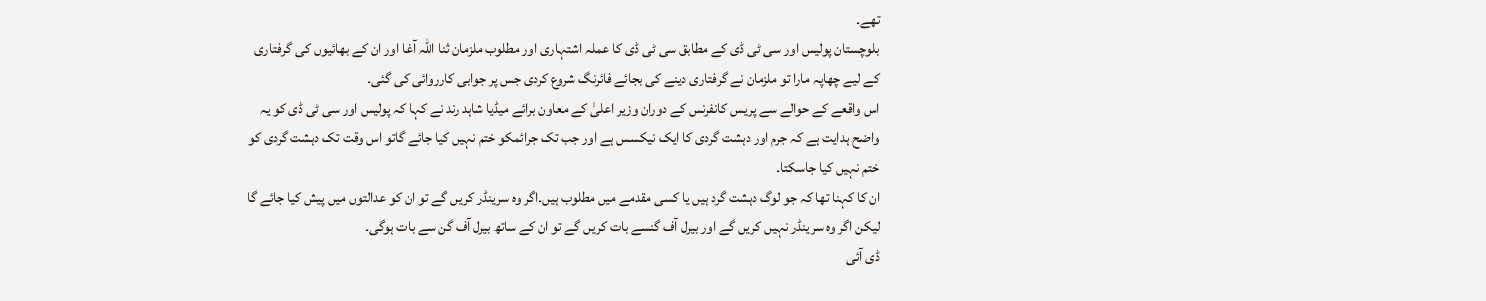تھے۔
بلوچستان پولیس اور سی ٹی ڈی کے مطابق سی ٹی ڈی کا عملہ اشتہاری اور مطلوب ملزمان ثنا اللہ آغا اور ان کے بھائیوں کی گرفتاری کے لیے چھاپہ مارا تو ملزمان نے گرفتاری دینے کی بجائے فائرنگ شروع کردی جس پر جوابی کارروائی کی گئی۔
اس واقعے کے حوالے سے پریس کانفرنس کے دوران وزیر اعلیٰ کے معاون برائے میڈیا شاہد رند نے کہا کہ پولیس اور سی ٹی ڈی کو یہ واضح ہدایت ہے کہ جرم اور دہشت گردی کا ایک نیکسس ہے اور جب تک جرائمکو ختم نہیں کیا جائے گاتو اس وقت تک دہشت گردی کو ختم نہیں کیا جاسکتا۔
ان کا کہنا تھا کہ جو لوگ دہشت گرد ہیں یا کسی مقدمے میں مطلوب ہیں۔اگر وہ سرینڈر کریں گے تو ان کو عدالتوں میں پیش کیا جائے گا لیکن اگر وہ سرینڈر نہیں کریں گے اور بیرل آف گنسے بات کریں گے تو ان کے ساتھ بیرل آف گن سے بات ہوگی۔
ڈی آئی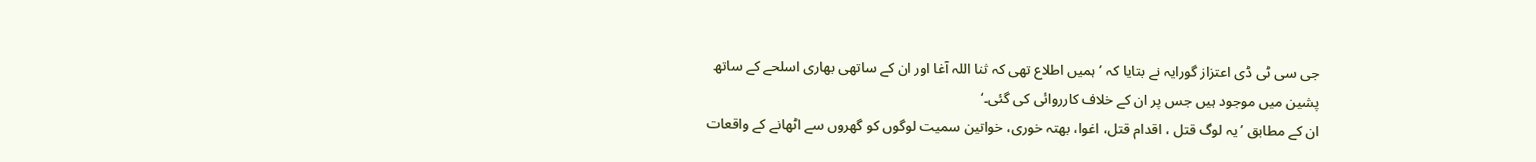جی سی ٹی ڈی اعتزاز گورایہ نے بتایا کہ ’ہمیں اطلاع تھی کہ ثنا اللہ آغا اور ان کے ساتھی بھاری اسلحے کے ساتھ پشین میں موجود ہیں جس پر ان کے خلاف کارروائی کی گئی۔‘
ان کے مطابق ’یہ لوگ قتل ، اقدام قتل، اغوا، بھتہ خوری، خواتین سمیت لوگوں کو گھروں سے اٹھانے کے واقعات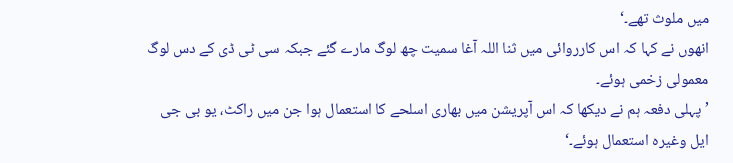میں ملوث تھے۔‘
انھوں نے کہا کہ اس کارروائی میں ثنا اللہ آغا سمیت چھ لوگ مارے گئے جبکہ سی ٹی ڈی کے دس لوگ معمولی زخمی ہوئے۔
’پہلی دفعہ ہم نے دیکھا کہ اس آپریشن میں بھاری اسلحے کا استعمال ہوا جن میں راکٹ، یو بی جی ایل وغیرہ استعمال ہوئے۔‘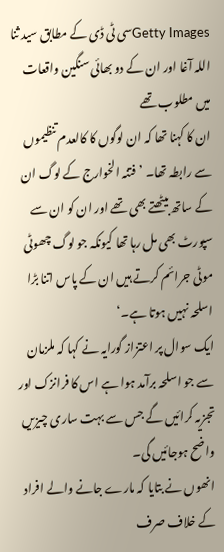Getty Imagesسی ٹی ڈی کے مطابق سید ثنا اللہ آغا اور ان کے دو بھائی سنگین واقعات میں مطلوب تھے
ان کا کہنا تھا کہ ان لوگوں کا کالعدم تنظیموں سے رابطہ تھا۔ ’فتنہ الخوارج کے لوگ ان کے ساتھ بیٹھتے بھی تھے اور ان کو ان سے سپورٹ بھی مل رہا تھا کیونکہ جو لوگ چھوٹی موٹی جرائم کرتے ہیں ان کے پاس اتنا بڑا اسلحہ نہیں ہوتا ہے۔‘
ایک سوال پر اعتزاز گورایہ نے کہا کہ ملزمان سے جو اسلحہ برآمد ہوا ہے اس کا فرانزک اور تجزیہ کرائیں گے جس سے بہت ساری چیزیں واضح ہوجائیں گی۔
انھوں نے بتایا کہ مارے جانے والے افراد کے خلاف صرف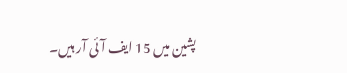پشین میں 15 ایف آئی آر ہیں۔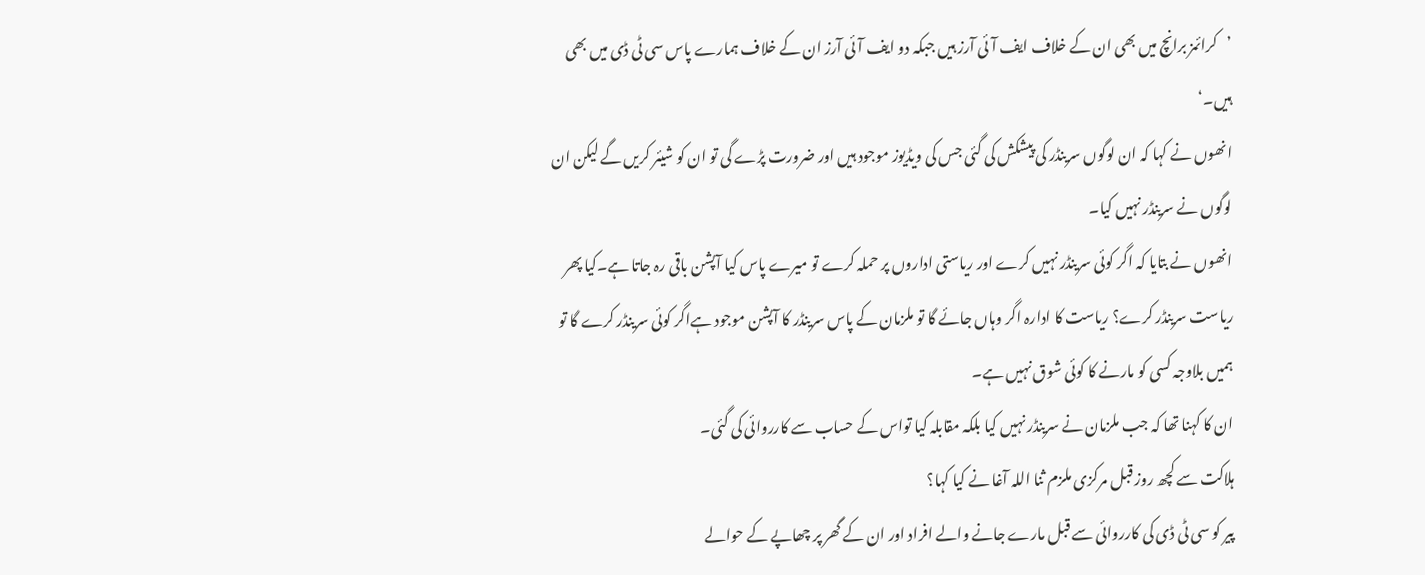’کرائمز برانچ میں بھی ان کے خلاف ایف آئی آرز ہیں جبکہ دو ایف آئی آرز ان کے خلاف ہمارے پاس سی ٹی ڈی میں بھی ہیں۔‘
انھوں نے کہا کہ ان لوگوں سرینڈر کی پیشکش کی گئی جس کی ویڈیوز موجود ہیں اور ضرورت پڑے گی تو ان کو شیئر کریں گے لیکن ان لوگوں نے سرینڈر نہیں کیا۔
انھوں نے بتایا کہ اگر کوئی سرینڈر نہیں کرے اور ریاستی اداروں پر حملہ کرے تو میرے پاس کیا آپشن باقی رہ جاتا ہے۔کیا پھر ریاست سرینڈر کرے؟ ریاست کا ادارہ اگر وہاں جائے گا تو ملزمان کے پاس سرینڈر کا آپشن موجود ہےاگر کوئی سرینڈر کرے گا تو ہمیں بلاوجہ کسی کو مارنے کا کوئی شوق نہیں ہے۔
ان کا کہنا تھا کہ جب ملزمان نے سرینڈر نہیں کیا بلکہ مقابلہ کیا تواس کے حساب سے کارروائی کی گئی۔
ہلاکت سے کچھ روز قبل مرکزی ملزم ثنا اللہ آغا نے کیا کہا؟
پیر کو سی ٹی ڈی کی کارروائی سے قبل مارے جانے والے افراد اور ان کے گھر پر چھاپے کے حوالے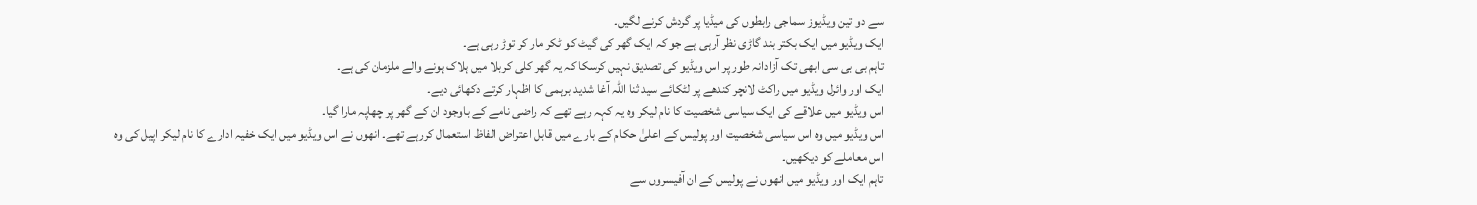سے دو تین ویڈیوز سماجی رابطوں کی میڈیا پر گردش کرنے لگیں۔
ایک ویڈیو میں ایک بکتر بند گاڑی نظر آرہی ہے جو کہ ایک گھر کی گیٹ کو ٹکر مار کر توڑ رہی ہے۔
تاہم بی بی سی ابھی تک آزادانہ طور پر اس ویڈیو کی تصدیق نہیں کرسکا کہ یہ گھر کلی کربلا میں ہلاک ہونے والے ملزمان کی ہے۔
ایک اور وائرل ویڈیو میں راکٹ لانچر کندھے پر لٹکائے سید ثنا اللہ آغا شدید برہمی کا اظہار کرتے دکھائی دیے۔
اس ویڈیو میں علاقے کی ایک سیاسی شخصیت کا نام لیکر وہ یہ کہہ رہے تھے کہ راضی نامے کے باوجود ان کے گھر پر چھاپہ مارا گیا۔
اس ویڈیو میں وہ اس سیاسی شخصیت اور پولیس کے اعلیٰ حکام کے بارے میں قابل اعتراض الفاظ استعمال کررہے تھے۔ انھوں نے اس ویڈیو میں ایک خفیہ ادارے کا نام لیکر اپیل کی وہ اس معاملے کو دیکھیں۔
تاہم ایک اور ویڈیو میں انھوں نے پولیس کے ان آفیسروں سے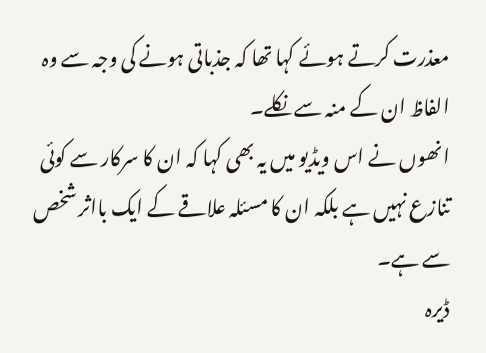معذرت کرتے ہوئے کہا تھا کہ جذباتی ہونے کی وجہ سے وہ الفاظ ان کے منہ سے نکلے۔
انھوں نے اس ویڈیو میں یہ بھی کہا کہ ان کا سرکار سے کوئی تنازع نہیں ہے بلکہ ان کا مسئلہ علاقے کے ایک بااثر شخص سے ہے۔
ڈیرہ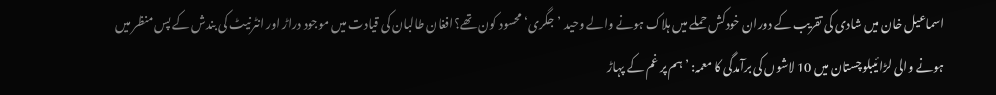اسماعیل خان میں شادی کی تقریب کے دوران خودکش حملے میں ہلاک ہونے والے وحید ’جگری‘ محسود کون تھے؟افغان طالبان کی قیادت میں موجود دراڑ اور انٹرنیٹ کی بندش کے پس منظر میں ہونے والی لڑائیبلوچستان میں 10 لاشوں کی برآمدگی کا معمہ: ’ہم پر غم کے پہاڑ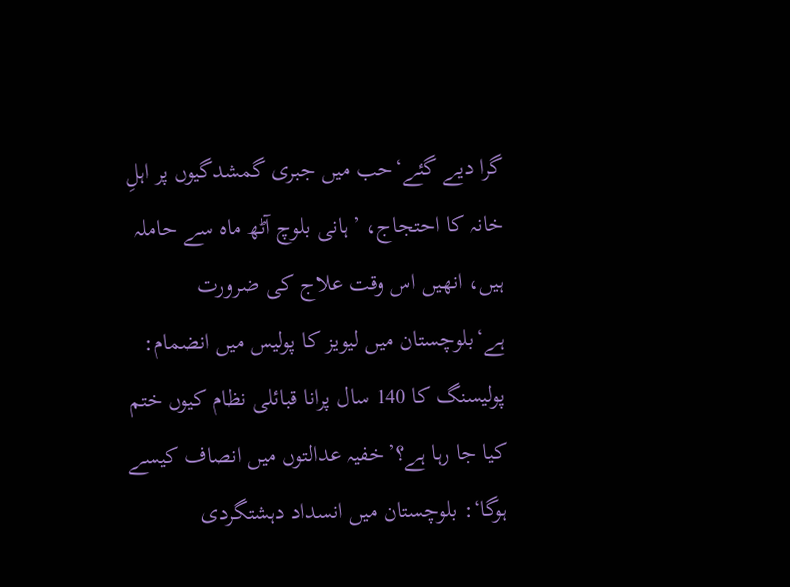گرا دیے گئے‘حب میں جبری گمشدگیوں پر اہلِ خانہ کا احتجاج، ’ہانی بلوچ آٹھ ماہ سے حاملہ ہیں، انھیں اس وقت علاج کی ضرورت ہے‘بلوچستان میں لیویز کا پولیس میں انضمام: پولیسنگ کا 140 سال پرانا قبائلی نظام کیوں ختم کیا جا رہا ہے؟’خفیہ عدالتوں میں انصاف کیسے ہوگا‘: بلوچستان میں انسداد دہشتگردی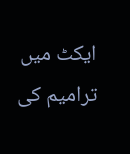ایکٹ میں ترامیم کی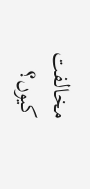مخالفت کیوں؟